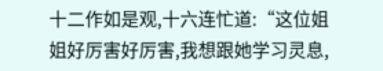十二作如是观,十六连忙道:“这位姐姐好厉害好厉害,我想跟她学习灵息,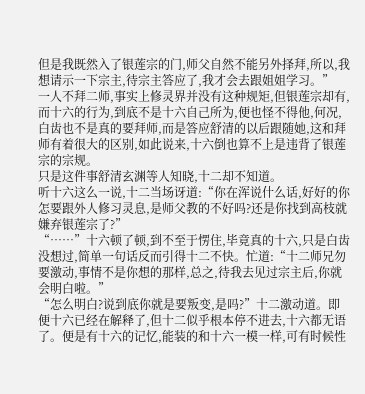但是我既然入了银莲宗的门,师父自然不能另外择拜,所以,我想请示一下宗主,待宗主答应了,我才会去跟姐姐学习。”
一人不拜二师,事实上修灵界并没有这种规矩,但银莲宗却有,而十六的行为,到底不是十六自己所为,便也怪不得他,何况,白齿也不是真的要拜师,而是答应舒清的以后跟随她,这和拜师有着很大的区别,如此说来,十六倒也算不上是违背了银莲宗的宗规。
只是这件事舒清玄渊等人知晓,十二却不知道。
听十六这么一说,十二当场讶道:“你在浑说什么话,好好的你怎要跟外人修习灵息,是师父教的不好吗?还是你找到高枝就嫌弃银莲宗了?”
“……”十六顿了顿,到不至于愣住,毕竟真的十六,只是白齿没想过,简单一句话反而引得十二不快。忙道:“十二师兄勿要激动,事情不是你想的那样,总之,待我去见过宗主后,你就会明白啦。”
“怎么明白?说到底你就是要叛变,是吗?”十二激动道。即便十六已经在解释了,但十二似乎根本停不进去,十六都无语了。便是有十六的记忆,能装的和十六一模一样,可有时候性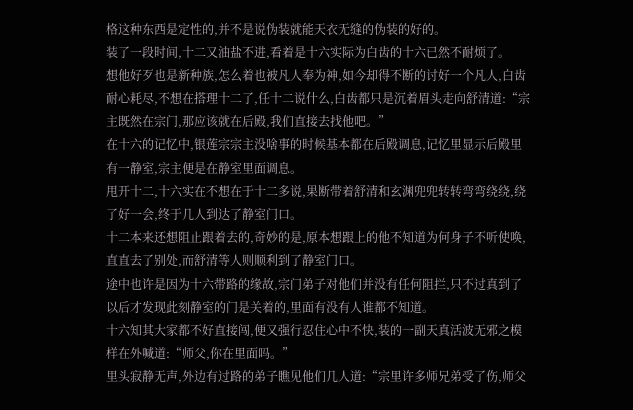格这种东西是定性的,并不是说伪装就能天衣无缝的伪装的好的。
装了一段时间,十二又油盐不进,看着是十六实际为白齿的十六已然不耐烦了。
想他好歹也是新种族,怎么着也被凡人奉为神,如今却得不断的讨好一个凡人,白齿耐心耗尽,不想在搭理十二了,任十二说什么,白齿都只是沉着眉头走向舒清道:“宗主既然在宗门,那应该就在后殿,我们直接去找他吧。”
在十六的记忆中,银莲宗宗主没啥事的时候基本都在后殿调息,记忆里显示后殿里有一静室,宗主便是在静室里面调息。
甩开十二,十六实在不想在于十二多说,果断带着舒清和玄渊兜兜转转弯弯绕绕,绕了好一会,终于几人到达了静室门口。
十二本来还想阻止跟着去的,奇妙的是,原本想跟上的他不知道为何身子不听使唤,直直去了别处,而舒清等人则顺利到了静室门口。
途中也许是因为十六带路的缘故,宗门弟子对他们并没有任何阻拦,只不过真到了以后才发现此刻静室的门是关着的,里面有没有人谁都不知道。
十六知其大家都不好直接闯,便又强行忍住心中不快,装的一副天真活波无邪之模样在外喊道:“师父,你在里面吗。”
里头寂静无声,外边有过路的弟子瞧见他们几人道:“宗里许多师兄弟受了伤,师父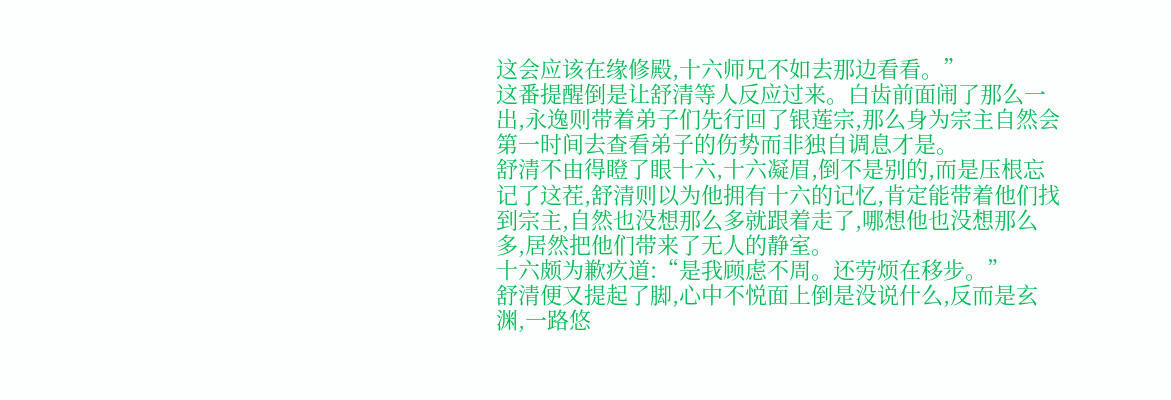这会应该在缘修殿,十六师兄不如去那边看看。”
这番提醒倒是让舒清等人反应过来。白齿前面闹了那么一出,永逸则带着弟子们先行回了银莲宗,那么身为宗主自然会第一时间去查看弟子的伤势而非独自调息才是。
舒清不由得瞪了眼十六,十六凝眉,倒不是别的,而是压根忘记了这茬,舒清则以为他拥有十六的记忆,肯定能带着他们找到宗主,自然也没想那么多就跟着走了,哪想他也没想那么多,居然把他们带来了无人的静室。
十六颇为歉疚道:“是我顾虑不周。还劳烦在移步。”
舒清便又提起了脚,心中不悦面上倒是没说什么,反而是玄渊,一路悠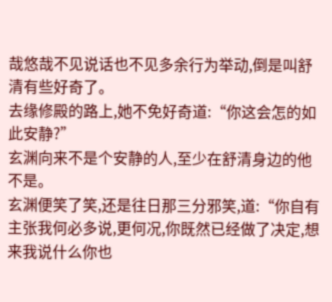哉悠哉不见说话也不见多余行为举动,倒是叫舒清有些好奇了。
去缘修殿的路上,她不免好奇道:“你这会怎的如此安静?”
玄渊向来不是个安静的人,至少在舒清身边的他不是。
玄渊便笑了笑,还是往日那三分邪笑,道:“你自有主张我何必多说,更何况,你既然已经做了决定,想来我说什么你也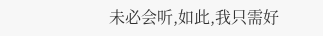未必会听,如此,我只需好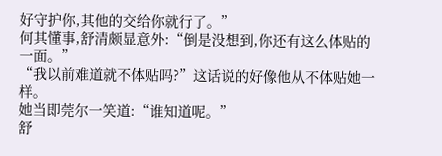好守护你,其他的交给你就行了。”
何其懂事,舒清颇显意外:“倒是没想到,你还有这么体贴的一面。”
“我以前难道就不体贴吗?”这话说的好像他从不体贴她一样。
她当即莞尔一笑道:“谁知道呢。”
舒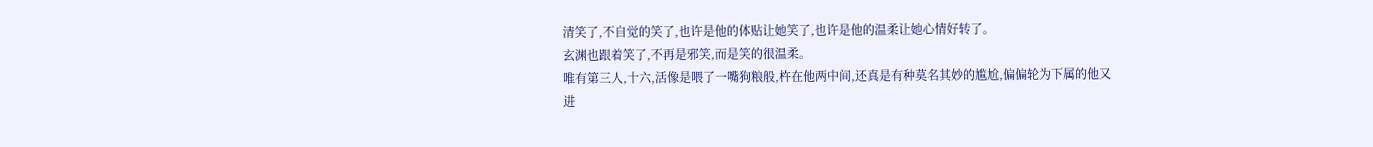清笑了,不自觉的笑了,也许是他的体贴让她笑了,也许是他的温柔让她心情好转了。
玄渊也跟着笑了,不再是邪笑,而是笑的很温柔。
唯有第三人,十六,活像是喂了一嘴狗粮般,杵在他两中间,还真是有种莫名其妙的尴尬,偏偏轮为下属的他又进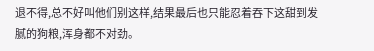退不得,总不好叫他们别这样,结果最后也只能忍着吞下这甜到发腻的狗粮,浑身都不对劲。